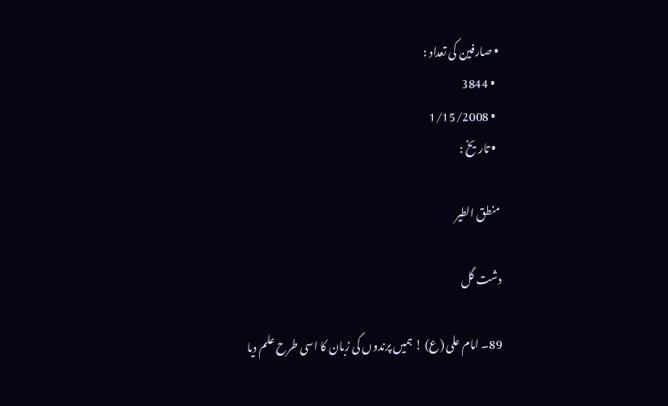• صارفین کی تعداد :
  • 3844
  • 1/15/2008
  • تاريخ :

منطق الطیر

دشت گل

89۔ امام علی (ع) ! ہمیں پرندوں کی زبان کا اسی طرح علم دیا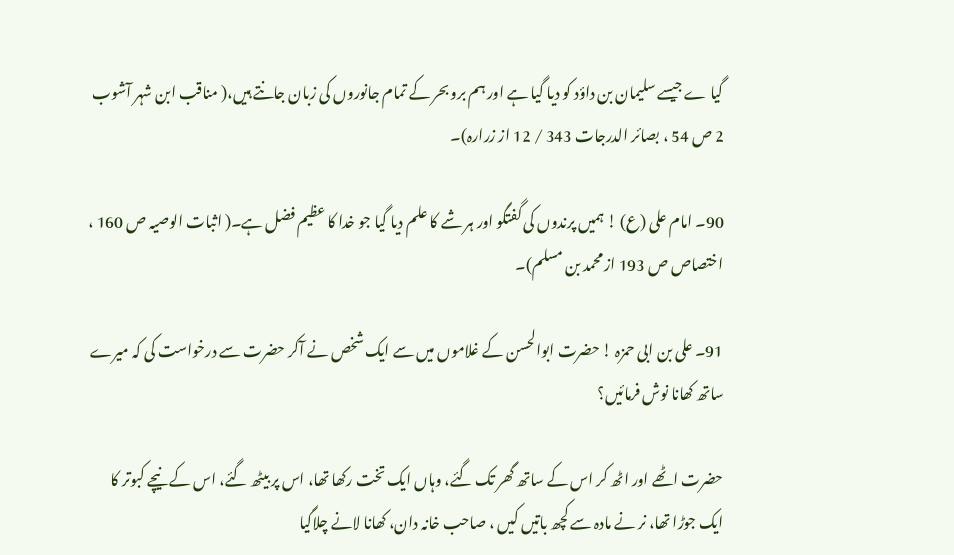گیا ے جیسے سلیمان بن داؤد کو دیا گیا ہے اور ہم برو بحر کے تمام جانوروں کی زبان جانتے ہیں،( مناقب ابن شہر آشوب 2 ص 54 ، بصائر الدرجات 343 / 12 از زرارہ)۔

90۔ امام علی (ع) ! ہمیں پرندوں کی گفتگو اور ہر شے کا علم دیا گیا جو خدا کا عظیم فضل ہے۔( اثبات الوصیہ ص 160 ، اختصاص ص 193 از محمد بن مسلم)۔

91۔ علی بن ابی حمزہ ! حضرت ابوالحسن کے غلاموں میں سے ایک شخص نے آکر حضرت سے درخواست کی کہ میرے ساتھ کھانا نوش فرمائیں؟

حضرت اٹھے اور اٹھ کر اس کے ساتھ گھر تک گئے، وہاں ایک تخت رکھا تھا، اس پر بیٹھ گئے، اس کے نیچے کبوتر کا ایک جوڑا تھا، نر نے مادہ سے کچھ باتیں کیں ، صاحب خانہ دان، کھانا لانے چلاگیا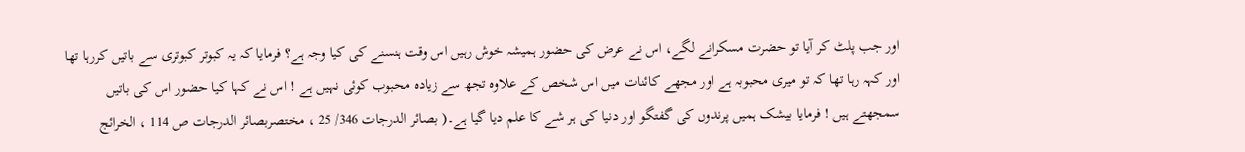اور جب پلٹ کر آیا تو حضرت مسکرانے لگے، اس نے عرض کی حضور ہمیشہ خوش رہیں اس وقت ہنسنے کی کیا وجہ ہے؟ فرمایا کہ یہ کبوتر کبوتری سے باتیں کررہا تھا اور کہہ رہا تھا کہ تو میری محبوبہ ہے اور مجھے کائنات میں اس شخص کے علاوہ تجھ سے زیادہ محبوب کوئی نہیں ہے ! اس نے کہا کیا حضور اس کی باتیں سمجھتے ہیں ! فرمایا بیشک ہمیں پرندوں کی گفتگو اور دنیا کی ہر شے کا علم دیا گیا ہے۔( بصائر الدرجات 346/ 25 ، مختصربصائر الدرجات ص 114 ، الخرائج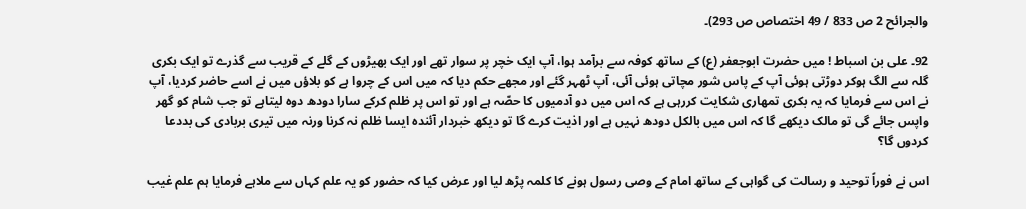والجرائح 2 ص 833 / 49 اختصاص ص 293)۔

92۔ علی بن اسباط ! میں حضرت ابوجعفر (ع) کے ساتھ کوفہ سے برآمد ہوا، آپ ایک خچر پر سوار تھے اور ایک بھیڑوں کے گلے کے قریب سے گذرے تو ایک بکری گلہ سے الگ ہوکر دوڑتی ہوئی آپ کے پاس شور مچاتی ہوئی آئی، آپ ٹھہر گئے اور مجھے حکم دیا کہ میں اس کے چروا ہے کو بلاؤں میں نے اسے حاضر کردیا، آپ نے اس سے فرمایا کہ یہ بکری تمھاری شکایت کررہی ہے کہ اس میں دو آدمیوں کا حصّہ ہے اور تو اس پر ظلم کرکے سارا دودھ دوہ لیتاہے تو جب شام کو گھر واپس جائے گی تو مالک دیکھے گا کہ اس میں بالکل دودھ نہیں ہے اور اذیت کرے گا تو دیکھ خبردار آئندہ ایسا ظلم نہ کرنا ورنہ میں تیری بربادی کی بددعا کردوں گا؟

اس نے فوراً توحید و رسالت کی گواہی کے ساتھ امام کے وصی رسول ہونے کا کلمہ پڑھ لیا اور عرض کیا کہ حضور کو یہ علم کہاں سے ملاہے فرمایا ہم علم غیب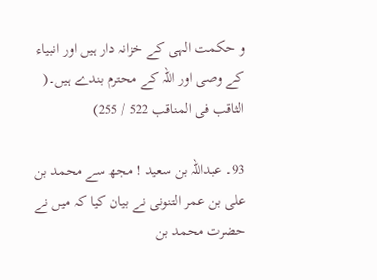و حکمت الہی کے خزانہ دار ہیں اور انبیاء کے وصی اور اللہ کے محترم بندے ہیں۔( الثاقب فی المناقب 522 / 255)

93۔ عبداللہ بن سعید ! مجھ سے محمد بن علی بن عمر التنونی نے بیان کیا کہ میں نے حضرت محمد بن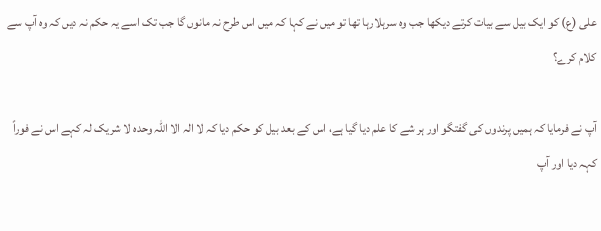علی (ع) کو ایک بیل سے بیات کرتے دیکھا جب وہ سرہلارہا تھا تو میں نے کہا کہ میں اس طرح نہ مانوں گا جب تک اسے یہ حکم نہ دیں کہ وہ آپ سے کلام کرے؟

آپ نے فرمایا کہ ہمیں پرندوں کی گفتگو اور ہر شے کا علم دیا گیا ہے، اس کے بعد بیل کو حکم دیا کہ لا الہ الا اللہ وحدہ لا شریک لہ کہے اس نے فوراً کہہ دیا اور آپ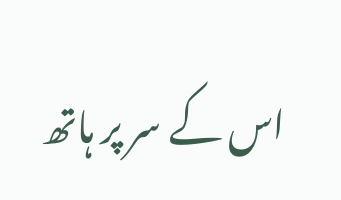اس کے سر پر ہاتھ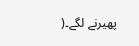پھیرنے لگے۔(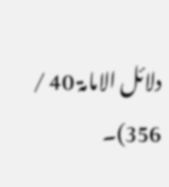دلائل الامامۃ 40 / 356)۔